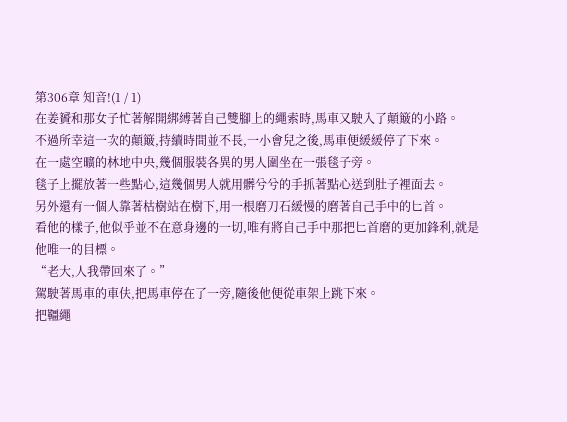第306章 知音!(1 / 1)
在姜贇和那女子忙著解開綁縛著自己雙腳上的繩索時,馬車又駛入了顛簸的小路。
不過所幸這一次的顛簸,持續時間並不長,一小會兒之後,馬車便緩緩停了下來。
在一處空曠的林地中央,幾個服裝各異的男人圍坐在一張毯子旁。
毯子上擺放著一些點心,這幾個男人就用髒兮兮的手抓著點心送到肚子裡面去。
另外還有一個人靠著枯樹站在樹下,用一根磨刀石緩慢的磨著自己手中的匕首。
看他的樣子,他似乎並不在意身邊的一切,唯有將自己手中那把匕首磨的更加鋒利,就是他唯一的目標。
“老大,人我帶回來了。”
駕駛著馬車的車伕,把馬車停在了一旁,隨後他便從車架上跳下來。
把韁繩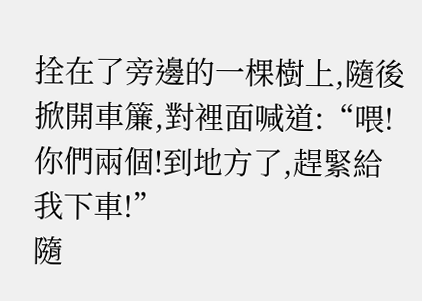拴在了旁邊的一棵樹上,隨後掀開車簾,對裡面喊道:“喂!你們兩個!到地方了,趕緊給我下車!”
隨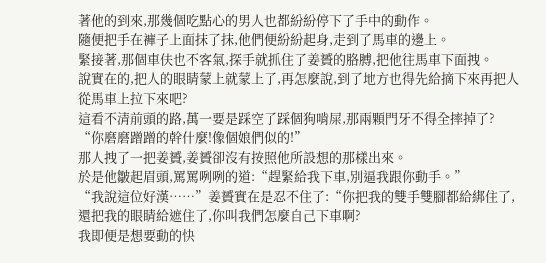著他的到來,那幾個吃點心的男人也都紛紛停下了手中的動作。
隨便把手在褲子上面抹了抹,他們便紛紛起身,走到了馬車的邊上。
緊接著,那個車伕也不客氣,探手就抓住了姜贇的胳膊,把他往馬車下面拽。
說實在的,把人的眼睛蒙上就蒙上了,再怎麼說,到了地方也得先給摘下來再把人從馬車上拉下來吧?
這看不清前頭的路,萬一要是踩空了踩個狗啃屎,那兩顆門牙不得全摔掉了?
“你磨磨蹭蹭的幹什麼!像個娘們似的!”
那人拽了一把姜贇,姜贇卻沒有按照他所設想的那樣出來。
於是他皺起眉頭,罵罵咧咧的道:“趕緊給我下車,別逼我跟你動手。”
“我說這位好漢……”姜贇實在是忍不住了:“你把我的雙手雙腳都給綁住了,還把我的眼睛給遮住了,你叫我們怎麼自己下車啊?
我即便是想要動的快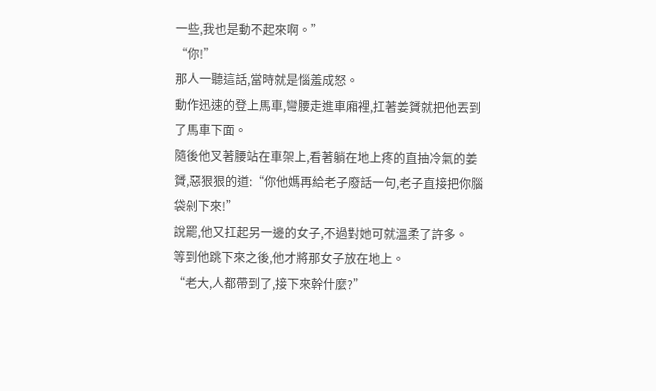一些,我也是動不起來啊。”
“你!”
那人一聽這話,當時就是惱羞成怒。
動作迅速的登上馬車,彎腰走進車廂裡,扛著姜贇就把他丟到了馬車下面。
隨後他叉著腰站在車架上,看著躺在地上疼的直抽冷氣的姜贇,惡狠狠的道:“你他媽再給老子廢話一句,老子直接把你腦袋剁下來!”
說罷,他又扛起另一邊的女子,不過對她可就溫柔了許多。
等到他跳下來之後,他才將那女子放在地上。
“老大,人都帶到了,接下來幹什麼?”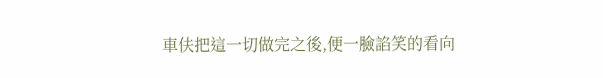車伕把這一切做完之後,便一臉諂笑的看向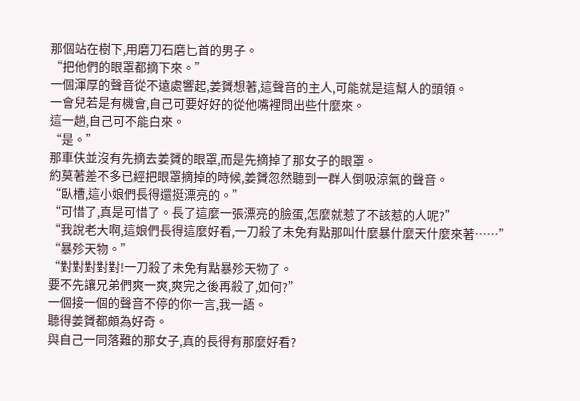那個站在樹下,用磨刀石磨匕首的男子。
“把他們的眼罩都摘下來。”
一個渾厚的聲音從不遠處響起,姜贇想著,這聲音的主人,可能就是這幫人的頭領。
一會兒若是有機會,自己可要好好的從他嘴裡問出些什麼來。
這一趟,自己可不能白來。
“是。”
那車伕並沒有先摘去姜贇的眼罩,而是先摘掉了那女子的眼罩。
約莫著差不多已經把眼罩摘掉的時候,姜贇忽然聽到一群人倒吸涼氣的聲音。
“臥槽,這小娘們長得還挺漂亮的。”
“可惜了,真是可惜了。長了這麼一張漂亮的臉蛋,怎麼就惹了不該惹的人呢?”
“我說老大啊,這娘們長得這麼好看,一刀殺了未免有點那叫什麼暴什麼天什麼來著……”
“暴殄天物。”
“對對對對對!一刀殺了未免有點暴殄天物了。
要不先讓兄弟們爽一爽,爽完之後再殺了,如何?”
一個接一個的聲音不停的你一言,我一語。
聽得姜贇都頗為好奇。
與自己一同落難的那女子,真的長得有那麼好看?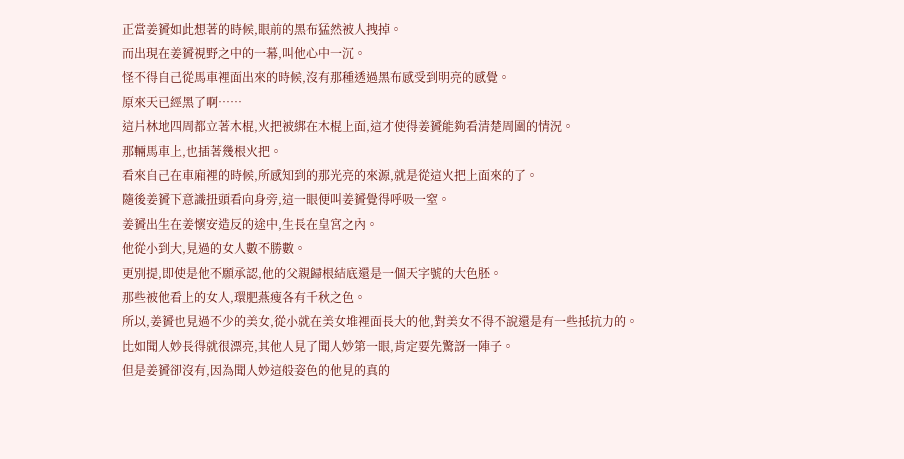正當姜贇如此想著的時候,眼前的黑布猛然被人拽掉。
而出現在姜贇視野之中的一幕,叫他心中一沉。
怪不得自己從馬車裡面出來的時候,沒有那種透過黑布感受到明亮的感覺。
原來天已經黑了啊……
這片林地四周都立著木棍,火把被綁在木棍上面,這才使得姜贇能夠看清楚周圍的情況。
那輛馬車上,也插著幾根火把。
看來自己在車廂裡的時候,所感知到的那光亮的來源,就是從這火把上面來的了。
隨後姜贇下意識扭頭看向身旁,這一眼便叫姜贇覺得呼吸一窒。
姜贇出生在姜懷安造反的途中,生長在皇宮之內。
他從小到大,見過的女人數不勝數。
更別提,即使是他不願承認,他的父親歸根結底還是一個天字號的大色胚。
那些被他看上的女人,環肥燕瘦各有千秋之色。
所以,姜贇也見過不少的美女,從小就在美女堆裡面長大的他,對美女不得不說還是有一些抵抗力的。
比如聞人妙長得就很漂亮,其他人見了聞人妙第一眼,肯定要先驚訝一陣子。
但是姜贇卻沒有,因為聞人妙這般姿色的他見的真的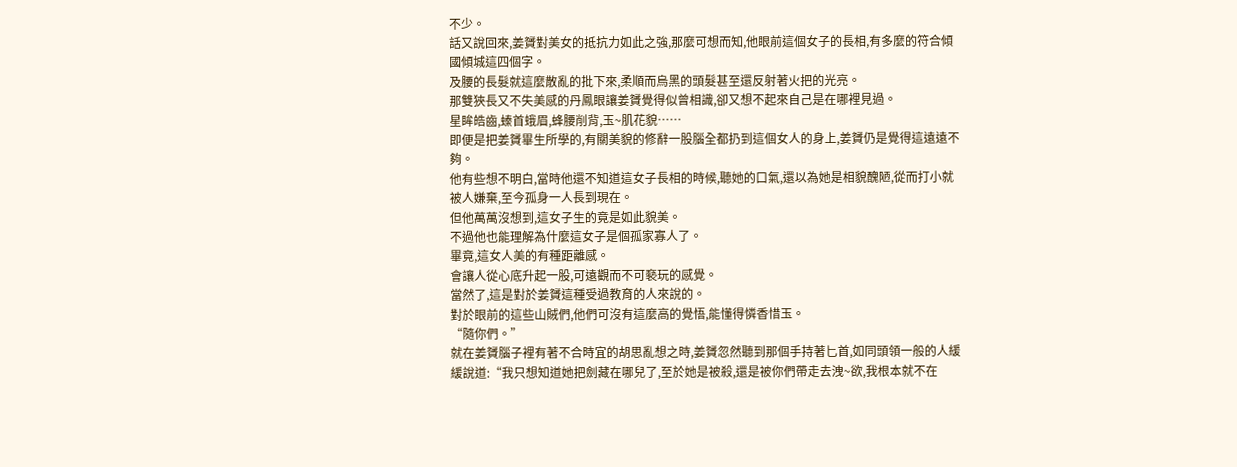不少。
話又說回來,姜贇對美女的抵抗力如此之強,那麼可想而知,他眼前這個女子的長相,有多麼的符合傾國傾城這四個字。
及腰的長髮就這麼散亂的批下來,柔順而烏黑的頭髮甚至還反射著火把的光亮。
那雙狹長又不失美感的丹鳳眼讓姜贇覺得似曾相識,卻又想不起來自己是在哪裡見過。
星眸皓齒,螓首蛾眉,蜂腰削背,玉~肌花貌……
即便是把姜贇畢生所學的,有關美貌的修辭一股腦全都扔到這個女人的身上,姜贇仍是覺得這遠遠不夠。
他有些想不明白,當時他還不知道這女子長相的時候,聽她的口氣,還以為她是相貌醜陋,從而打小就被人嫌棄,至今孤身一人長到現在。
但他萬萬沒想到,這女子生的竟是如此貌美。
不過他也能理解為什麼這女子是個孤家寡人了。
畢竟,這女人美的有種距離感。
會讓人從心底升起一股,可遠觀而不可褻玩的感覺。
當然了,這是對於姜贇這種受過教育的人來說的。
對於眼前的這些山賊們,他們可沒有這麼高的覺悟,能懂得憐香惜玉。
“隨你們。”
就在姜贇腦子裡有著不合時宜的胡思亂想之時,姜贇忽然聽到那個手持著匕首,如同頭領一般的人緩緩說道:“我只想知道她把劍藏在哪兒了,至於她是被殺,還是被你們帶走去洩~欲,我根本就不在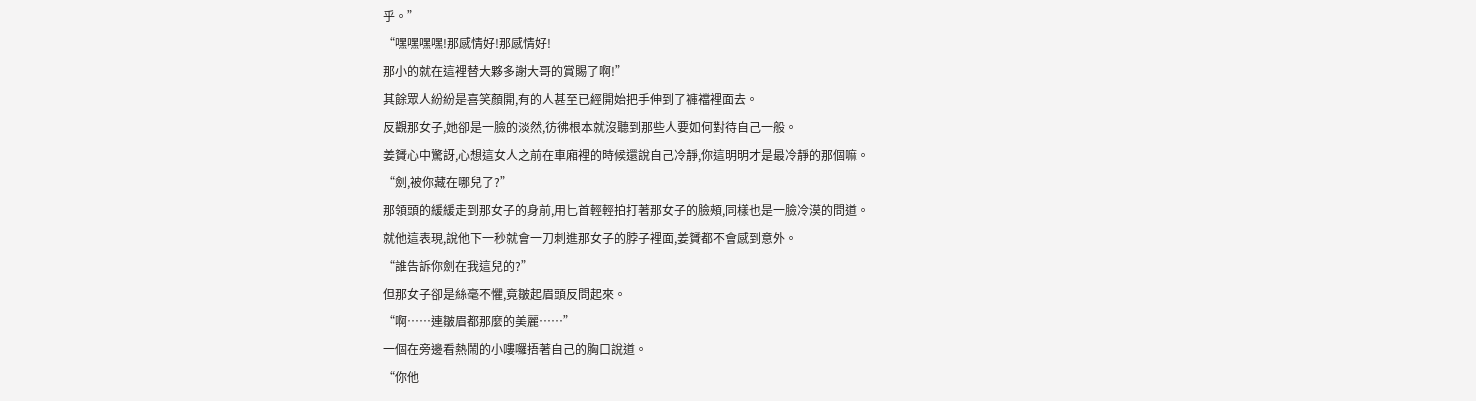乎。”
“嘿嘿嘿嘿!那感情好!那感情好!
那小的就在這裡替大夥多謝大哥的賞賜了啊!”
其餘眾人紛紛是喜笑顏開,有的人甚至已經開始把手伸到了褲襠裡面去。
反觀那女子,她卻是一臉的淡然,彷彿根本就沒聽到那些人要如何對待自己一般。
姜贇心中驚訝,心想這女人之前在車廂裡的時候還說自己冷靜,你這明明才是最冷靜的那個嘛。
“劍,被你藏在哪兒了?”
那領頭的緩緩走到那女子的身前,用匕首輕輕拍打著那女子的臉頰,同樣也是一臉冷漠的問道。
就他這表現,說他下一秒就會一刀刺進那女子的脖子裡面,姜贇都不會感到意外。
“誰告訴你劍在我這兒的?”
但那女子卻是絲毫不懼,竟皺起眉頭反問起來。
“啊……連皺眉都那麼的美麗……”
一個在旁邊看熱鬧的小嘍囉捂著自己的胸口說道。
“你他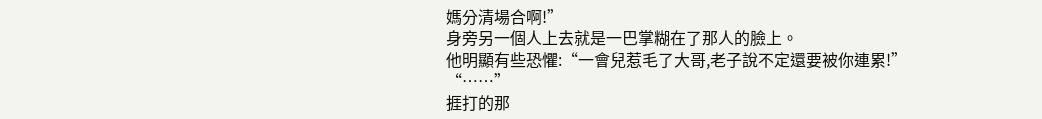媽分清場合啊!”
身旁另一個人上去就是一巴掌糊在了那人的臉上。
他明顯有些恐懼:“一會兒惹毛了大哥,老子說不定還要被你連累!”
“……”
捱打的那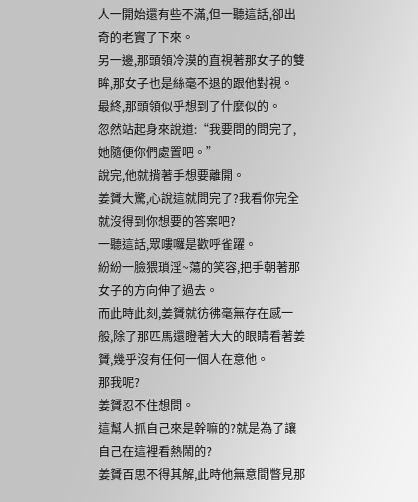人一開始還有些不滿,但一聽這話,卻出奇的老實了下來。
另一邊,那頭領冷漠的直視著那女子的雙眸,那女子也是絲毫不退的跟他對視。
最終,那頭領似乎想到了什麼似的。
忽然站起身來說道:“我要問的問完了,她隨便你們處置吧。”
說完,他就揹著手想要離開。
姜贇大驚,心說這就問完了?我看你完全就沒得到你想要的答案吧?
一聽這話,眾嘍囉是歡呼雀躍。
紛紛一臉猥瑣淫~蕩的笑容,把手朝著那女子的方向伸了過去。
而此時此刻,姜贇就彷彿毫無存在感一般,除了那匹馬還瞪著大大的眼睛看著姜贇,幾乎沒有任何一個人在意他。
那我呢?
姜贇忍不住想問。
這幫人抓自己來是幹嘛的?就是為了讓自己在這裡看熱鬧的?
姜贇百思不得其解,此時他無意間瞥見那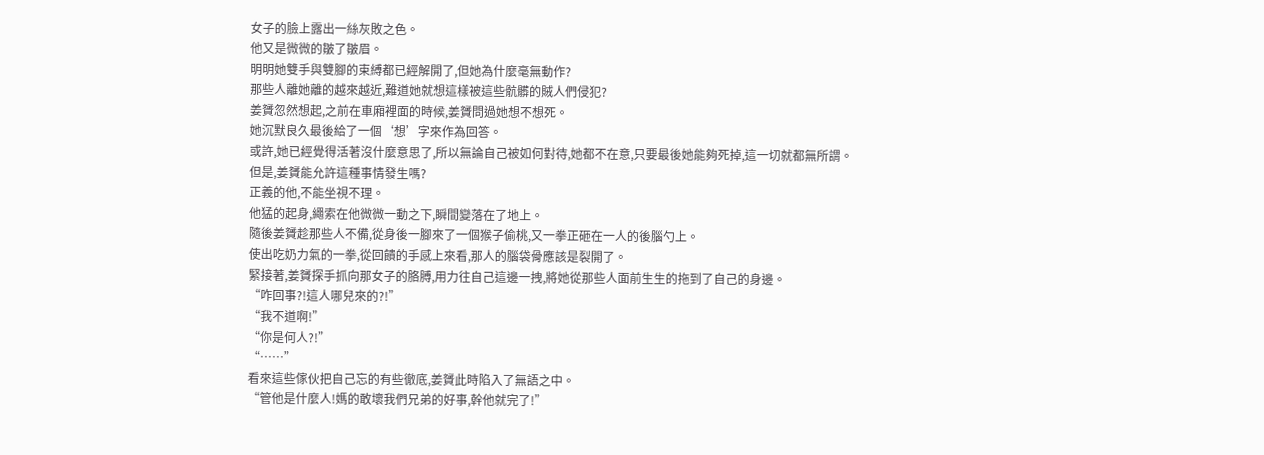女子的臉上露出一絲灰敗之色。
他又是微微的皺了皺眉。
明明她雙手與雙腳的束縛都已經解開了,但她為什麼毫無動作?
那些人離她離的越來越近,難道她就想這樣被這些骯髒的賊人們侵犯?
姜贇忽然想起,之前在車廂裡面的時候,姜贇問過她想不想死。
她沉默良久最後給了一個‘想’字來作為回答。
或許,她已經覺得活著沒什麼意思了,所以無論自己被如何對待,她都不在意,只要最後她能夠死掉,這一切就都無所謂。
但是,姜贇能允許這種事情發生嗎?
正義的他,不能坐視不理。
他猛的起身,繩索在他微微一動之下,瞬間變落在了地上。
隨後姜贇趁那些人不備,從身後一腳來了一個猴子偷桃,又一拳正砸在一人的後腦勺上。
使出吃奶力氣的一拳,從回饋的手感上來看,那人的腦袋骨應該是裂開了。
緊接著,姜贇探手抓向那女子的胳膊,用力往自己這邊一拽,將她從那些人面前生生的拖到了自己的身邊。
“咋回事?!這人哪兒來的?!”
“我不道啊!”
“你是何人?!”
“……”
看來這些傢伙把自己忘的有些徹底,姜贇此時陷入了無語之中。
“管他是什麼人!媽的敢壞我們兄弟的好事,幹他就完了!”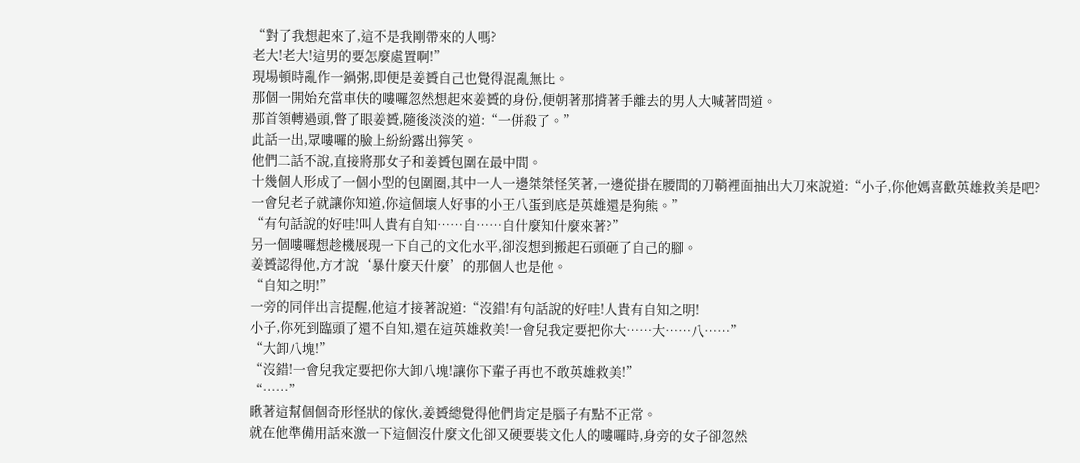“對了我想起來了,這不是我剛帶來的人嗎?
老大!老大!這男的要怎麼處置啊!”
現場頓時亂作一鍋粥,即便是姜贇自己也覺得混亂無比。
那個一開始充當車伕的嘍囉忽然想起來姜贇的身份,便朝著那揹著手離去的男人大喊著問道。
那首領轉過頭,瞥了眼姜贇,隨後淡淡的道:“一併殺了。”
此話一出,眾嘍囉的臉上紛紛露出獰笑。
他們二話不說,直接將那女子和姜贇包圍在最中間。
十幾個人形成了一個小型的包圍圈,其中一人一邊桀桀怪笑著,一邊從掛在腰間的刀鞘裡面抽出大刀來說道:“小子,你他媽喜歡英雄救美是吧?
一會兒老子就讓你知道,你這個壞人好事的小王八蛋到底是英雄還是狗熊。”
“有句話說的好哇!叫人貴有自知……自……自什麼知什麼來著?”
另一個嘍囉想趁機展現一下自己的文化水平,卻沒想到搬起石頭砸了自己的腳。
姜贇認得他,方才說‘暴什麼天什麼’的那個人也是他。
“自知之明!”
一旁的同伴出言提醒,他這才接著說道:“沒錯!有句話說的好哇!人貴有自知之明!
小子,你死到臨頭了還不自知,還在這英雄救美!一會兒我定要把你大……大……八……”
“大卸八塊!”
“沒錯!一會兒我定要把你大卸八塊!讓你下輩子再也不敢英雄救美!”
“……”
瞅著這幫個個奇形怪狀的傢伙,姜贇總覺得他們肯定是腦子有點不正常。
就在他準備用話來激一下這個沒什麼文化卻又硬要裝文化人的嘍囉時,身旁的女子卻忽然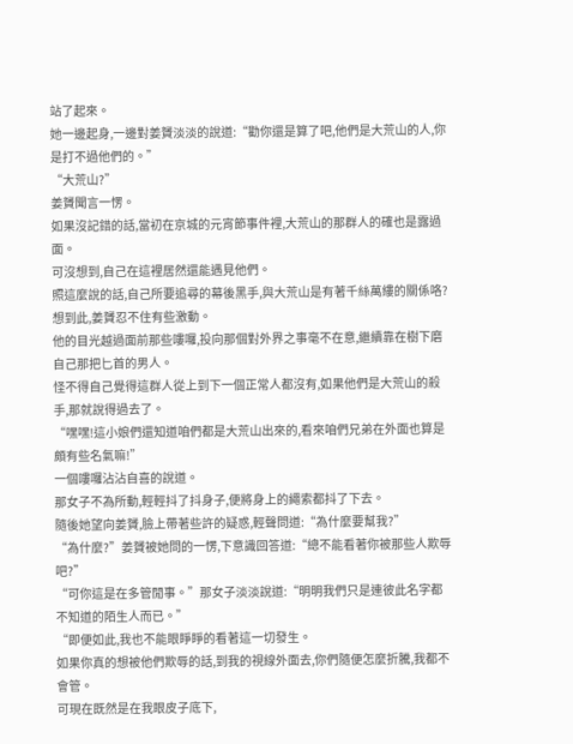站了起來。
她一邊起身,一邊對姜贇淡淡的說道:“勸你還是算了吧,他們是大荒山的人,你是打不過他們的。”
“大荒山?”
姜贇聞言一愣。
如果沒記錯的話,當初在京城的元宵節事件裡,大荒山的那群人的確也是露過面。
可沒想到,自己在這裡居然還能遇見他們。
照這麼說的話,自己所要追尋的幕後黑手,與大荒山是有著千絲萬縷的關係咯?
想到此,姜贇忍不住有些激動。
他的目光越過面前那些嘍囉,投向那個對外界之事毫不在意,繼續靠在樹下磨自己那把匕首的男人。
怪不得自己覺得這群人從上到下一個正常人都沒有,如果他們是大荒山的殺手,那就說得過去了。
“嘿嘿!這小娘們還知道咱們都是大荒山出來的,看來咱們兄弟在外面也算是頗有些名氣嘛!”
一個嘍囉沾沾自喜的說道。
那女子不為所動,輕輕抖了抖身子,便將身上的繩索都抖了下去。
隨後她望向姜贇,臉上帶著些許的疑惑,輕聲問道:“為什麼要幫我?”
“為什麼?”姜贇被她問的一愣,下意識回答道:“總不能看著你被那些人欺辱吧?”
“可你這是在多管閒事。”那女子淡淡說道:“明明我們只是連彼此名字都不知道的陌生人而已。”
“即便如此,我也不能眼睜睜的看著這一切發生。
如果你真的想被他們欺辱的話,到我的視線外面去,你們隨便怎麼折騰,我都不會管。
可現在既然是在我眼皮子底下,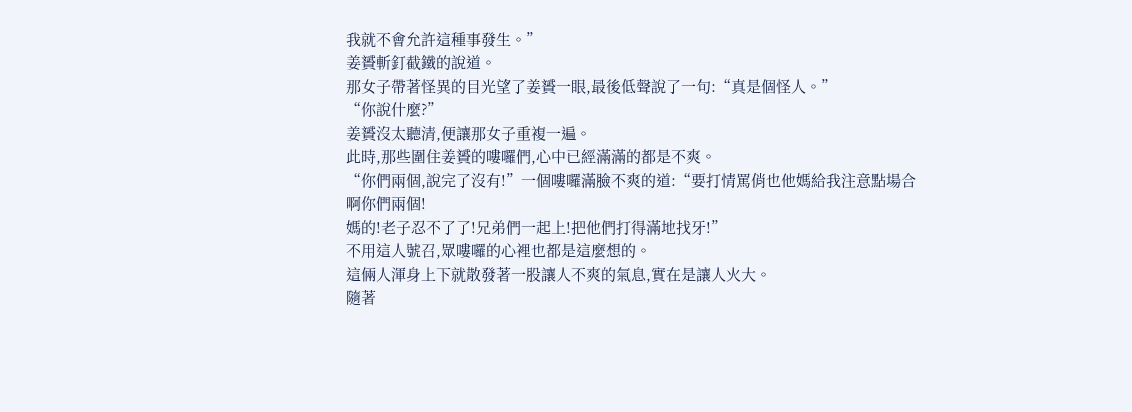我就不會允許這種事發生。”
姜贇斬釘截鐵的說道。
那女子帶著怪異的目光望了姜贇一眼,最後低聲說了一句:“真是個怪人。”
“你說什麼?”
姜贇沒太聽清,便讓那女子重複一遍。
此時,那些圍住姜贇的嘍囉們,心中已經滿滿的都是不爽。
“你們兩個,說完了沒有!”一個嘍囉滿臉不爽的道:“要打情罵俏也他媽給我注意點場合啊你們兩個!
媽的!老子忍不了了!兄弟們一起上!把他們打得滿地找牙!”
不用這人號召,眾嘍囉的心裡也都是這麼想的。
這倆人渾身上下就散發著一股讓人不爽的氣息,實在是讓人火大。
隨著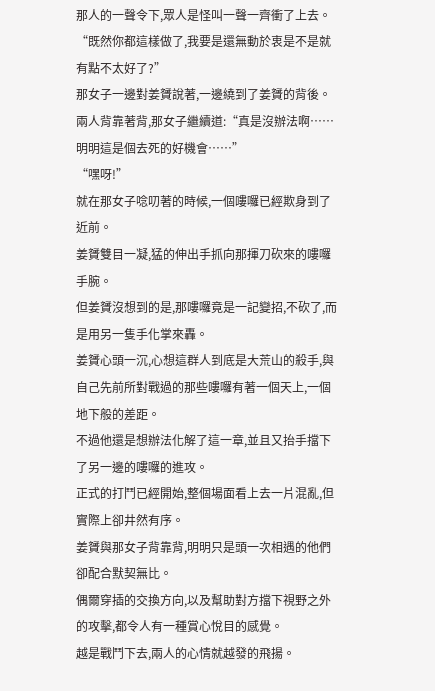那人的一聲令下,眾人是怪叫一聲一齊衝了上去。
“既然你都這樣做了,我要是還無動於衷是不是就有點不太好了?”
那女子一邊對姜贇說著,一邊繞到了姜贇的背後。
兩人背靠著背,那女子繼續道:“真是沒辦法啊……明明這是個去死的好機會……”
“嘿呀!”
就在那女子唸叨著的時候,一個嘍囉已經欺身到了近前。
姜贇雙目一凝,猛的伸出手抓向那揮刀砍來的嘍囉手腕。
但姜贇沒想到的是,那嘍囉竟是一記變招,不砍了,而是用另一隻手化掌來轟。
姜贇心頭一沉,心想這群人到底是大荒山的殺手,與自己先前所對戰過的那些嘍囉有著一個天上,一個地下般的差距。
不過他還是想辦法化解了這一章,並且又抬手擋下了另一邊的嘍囉的進攻。
正式的打鬥已經開始,整個場面看上去一片混亂,但實際上卻井然有序。
姜贇與那女子背靠背,明明只是頭一次相遇的他們卻配合默契無比。
偶爾穿插的交換方向,以及幫助對方擋下視野之外的攻擊,都令人有一種賞心悅目的感覺。
越是戰鬥下去,兩人的心情就越發的飛揚。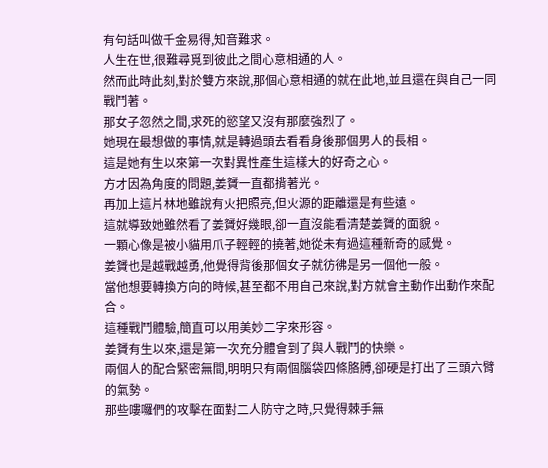有句話叫做千金易得,知音難求。
人生在世,很難尋覓到彼此之間心意相通的人。
然而此時此刻,對於雙方來說,那個心意相通的就在此地,並且還在與自己一同戰鬥著。
那女子忽然之間,求死的慾望又沒有那麼強烈了。
她現在最想做的事情,就是轉過頭去看看身後那個男人的長相。
這是她有生以來第一次對異性產生這樣大的好奇之心。
方才因為角度的問題,姜贇一直都揹著光。
再加上這片林地雖說有火把照亮,但火源的距離還是有些遠。
這就導致她雖然看了姜贇好幾眼,卻一直沒能看清楚姜贇的面貌。
一顆心像是被小貓用爪子輕輕的撓著,她從未有過這種新奇的感覺。
姜贇也是越戰越勇,他覺得背後那個女子就彷彿是另一個他一般。
當他想要轉換方向的時候,甚至都不用自己來說,對方就會主動作出動作來配合。
這種戰鬥體驗,簡直可以用美妙二字來形容。
姜贇有生以來,還是第一次充分體會到了與人戰鬥的快樂。
兩個人的配合緊密無間,明明只有兩個腦袋四條胳膊,卻硬是打出了三頭六臂的氣勢。
那些嘍囉們的攻擊在面對二人防守之時,只覺得棘手無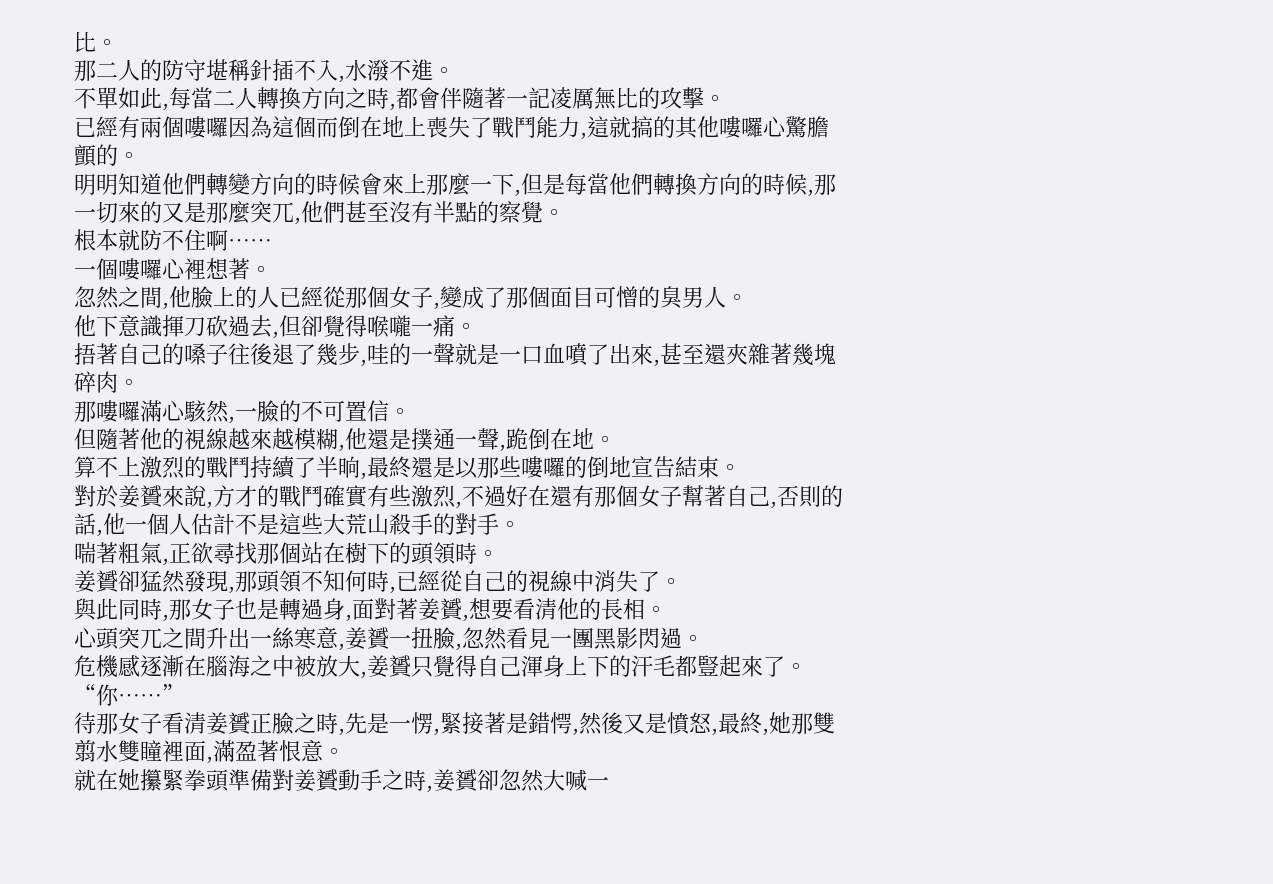比。
那二人的防守堪稱針插不入,水潑不進。
不單如此,每當二人轉換方向之時,都會伴隨著一記凌厲無比的攻擊。
已經有兩個嘍囉因為這個而倒在地上喪失了戰鬥能力,這就搞的其他嘍囉心驚膽顫的。
明明知道他們轉變方向的時候會來上那麼一下,但是每當他們轉換方向的時候,那一切來的又是那麼突兀,他們甚至沒有半點的察覺。
根本就防不住啊……
一個嘍囉心裡想著。
忽然之間,他臉上的人已經從那個女子,變成了那個面目可憎的臭男人。
他下意識揮刀砍過去,但卻覺得喉嚨一痛。
捂著自己的嗓子往後退了幾步,哇的一聲就是一口血噴了出來,甚至還夾雜著幾塊碎肉。
那嘍囉滿心駭然,一臉的不可置信。
但隨著他的視線越來越模糊,他還是撲通一聲,跪倒在地。
算不上激烈的戰鬥持續了半晌,最終還是以那些嘍囉的倒地宣告結束。
對於姜贇來說,方才的戰鬥確實有些激烈,不過好在還有那個女子幫著自己,否則的話,他一個人估計不是這些大荒山殺手的對手。
喘著粗氣,正欲尋找那個站在樹下的頭領時。
姜贇卻猛然發現,那頭領不知何時,已經從自己的視線中消失了。
與此同時,那女子也是轉過身,面對著姜贇,想要看清他的長相。
心頭突兀之間升出一絲寒意,姜贇一扭臉,忽然看見一團黑影閃過。
危機感逐漸在腦海之中被放大,姜贇只覺得自己渾身上下的汗毛都豎起來了。
“你……”
待那女子看清姜贇正臉之時,先是一愣,緊接著是錯愕,然後又是憤怒,最終,她那雙翦水雙瞳裡面,滿盈著恨意。
就在她攥緊拳頭準備對姜贇動手之時,姜贇卻忽然大喊一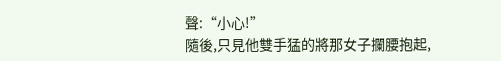聲:“小心!”
隨後,只見他雙手猛的將那女子攔腰抱起,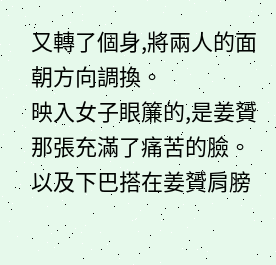又轉了個身,將兩人的面朝方向調換。
映入女子眼簾的,是姜贇那張充滿了痛苦的臉。
以及下巴搭在姜贇肩膀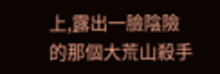上,露出一臉陰險的那個大荒山殺手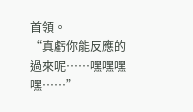首領。
“真虧你能反應的過來呢……嘿嘿嘿嘿……”